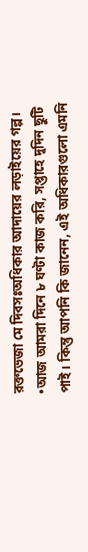রক্তভেজা মে দিবসঃঅধিকার আদায়ের লড়াইয়ের গল্প।
•আজ আমরা দিনে ৮ ঘণ্টা কাজ করি, সপ্তাহে দুদিন ছুটি পাই। কিন্তু আপনি কি জানেন, এই অধিকারগুলো এমনি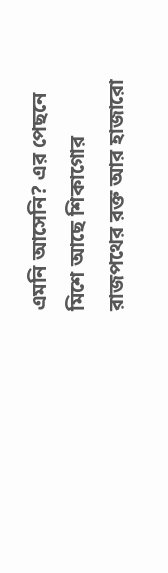এমনি আসেনি? এর পেছনে মিশে আছে শিকাগোর রাজপথের রক্ত আর হাজারো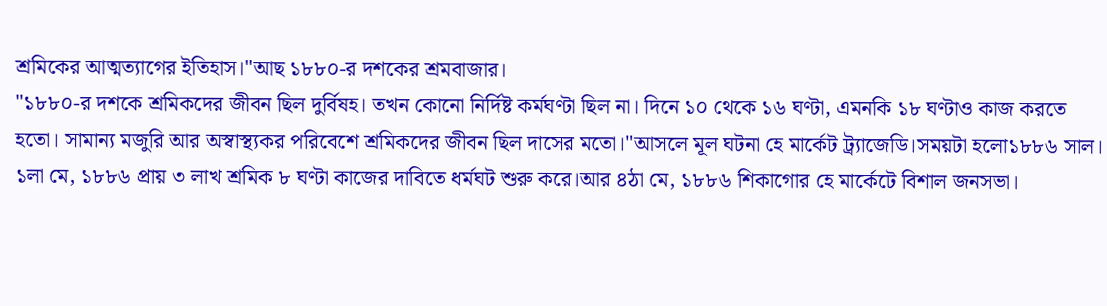শ্রমিকের আত্মত্যাগের ইতিহাস।"আছ ১৮৮০-র দশকের শ্রমবাজার।
"১৮৮০-র দশকে শ্রমিকদের জীবন ছিল দুর্বিষহ। তখন কোনো নির্দিষ্ট কর্মঘণ্টা ছিল না। দিনে ১০ থেকে ১৬ ঘণ্টা, এমনকি ১৮ ঘণ্টাও কাজ করতে হতো। সামান্য মজুরি আর অস্বাস্থ্যকর পরিবেশে শ্রমিকদের জীবন ছিল দাসের মতো।"আসলে মূল ঘটনা হে মার্কেট ট্র্যাজেডি।সময়টা হলো১৮৮৬ সাল।
১লা মে, ১৮৮৬ প্রায় ৩ লাখ শ্রমিক ৮ ঘণ্টা কাজের দাবিতে ধর্মঘট শুরু করে।আর ৪ঠা মে, ১৮৮৬ শিকাগোর হে মার্কেটে বিশাল জনসভা।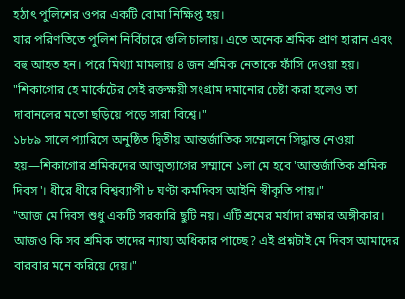হঠাৎ পুলিশের ওপর একটি বোমা নিক্ষিপ্ত হয়।
যার পরিণতিতে পুলিশ নির্বিচারে গুলি চালায়। এতে অনেক শ্রমিক প্রাণ হারান এবং বহু আহত হন। পরে মিথ্যা মামলায় ৪ জন শ্রমিক নেতাকে ফাঁসি দেওয়া হয়। "শিকাগোর হে মার্কেটের সেই রক্তক্ষয়ী সংগ্রাম দমানোর চেষ্টা করা হলেও তা দাবানলের মতো ছড়িয়ে পড়ে সারা বিশ্বে।"
১৮৮৯ সালে প্যারিসে অনুষ্ঠিত দ্বিতীয় আন্তর্জাতিক সম্মেলনে সিদ্ধান্ত নেওয়া হয়—শিকাগোর শ্রমিকদের আত্মত্যাগের সম্মানে ১লা মে হবে 'আন্তর্জাতিক শ্রমিক দিবস'। ধীরে ধীরে বিশ্বব্যাপী ৮ ঘণ্টা কর্মদিবস আইনি স্বীকৃতি পায়।"
"আজ মে দিবস শুধু একটি সরকারি ছুটি নয়। এটি শ্রমের মর্যাদা রক্ষার অঙ্গীকার। আজও কি সব শ্রমিক তাদের ন্যায্য অধিকার পাচ্ছে? এই প্রশ্নটাই মে দিবস আমাদের বারবার মনে করিয়ে দেয়।"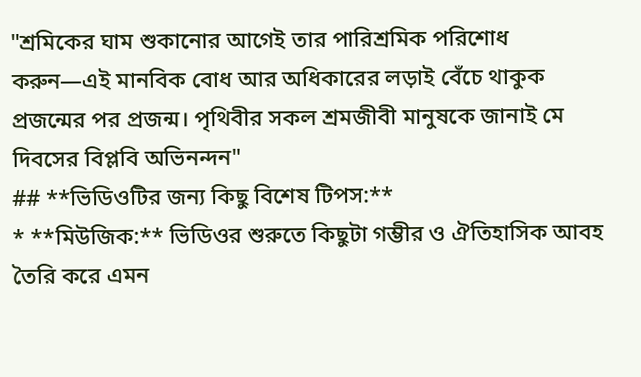"শ্রমিকের ঘাম শুকানোর আগেই তার পারিশ্রমিক পরিশোধ করুন—এই মানবিক বোধ আর অধিকারের লড়াই বেঁচে থাকুক প্রজন্মের পর প্রজন্ম। পৃথিবীর সকল শ্রমজীবী মানুষকে জানাই মে দিবসের বিপ্লবি অভিনন্দন"
## **ভিডিওটির জন্য কিছু বিশেষ টিপস:**
* **মিউজিক:** ভিডিওর শুরুতে কিছুটা গম্ভীর ও ঐতিহাসিক আবহ তৈরি করে এমন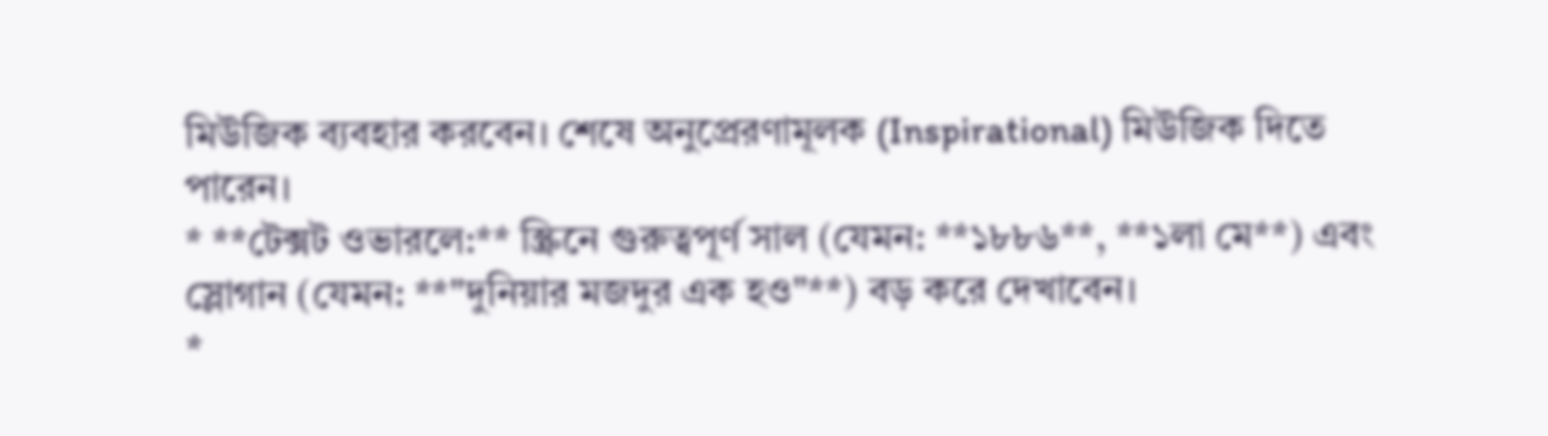মিউজিক ব্যবহার করবেন। শেষে অনুপ্রেরণামূলক (Inspirational) মিউজিক দিতে পারেন।
* **টেক্সট ওভারলে:** স্ক্রিনে গুরুত্বপূর্ণ সাল (যেমন: **১৮৮৬**, **১লা মে**) এবং স্লোগান (যেমন: **"দুনিয়ার মজদুর এক হও"**) বড় করে দেখাবেন।
*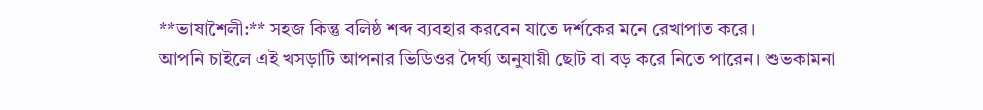**ভাষাশৈলী:** সহজ কিন্তু বলিষ্ঠ শব্দ ব্যবহার করবেন যাতে দর্শকের মনে রেখাপাত করে।
আপনি চাইলে এই খসড়াটি আপনার ভিডিওর দৈর্ঘ্য অনুযায়ী ছোট বা বড় করে নিতে পারেন। শুভকামনা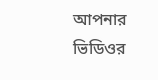আপনার ভিডিওর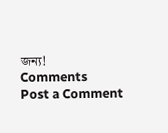জন্য!
Comments
Post a Comment